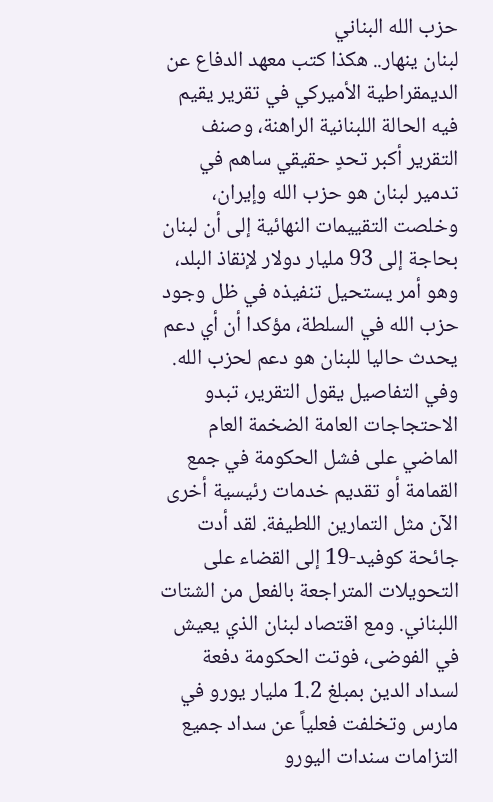حزب الله البناني
لبنان ينهار.. هكذا كتب معهد الدفاع عن الديمقراطية الأميركي في تقرير يقيم فيه الحالة اللبنانية الراهنة، وصنف التقرير أكبر تحدٍ حقيقي ساهم في تدمير لبنان هو حزب الله وإيران، وخلصت التقييمات النهائية إلى أن لبنان بحاجة إلى 93 مليار دولار لإنقاذ البلد، وهو أمر يستحيل تنفيذه في ظل وجود حزب الله في السلطة، مؤكدا أن أي دعم يحدث حاليا للبنان هو دعم لحزب الله.
وفي التفاصيل يقول التقرير، تبدو الاحتجاجات العامة الضخمة العام الماضي على فشل الحكومة في جمع القمامة أو تقديم خدمات رئيسية أخرى الآن مثل التمارين اللطيفة. لقد أدت جائحة كوفيد-19 إلى القضاء على التحويلات المتراجعة بالفعل من الشتات اللبناني. ومع اقتصاد لبنان الذي يعيش في الفوضى، فوتت الحكومة دفعة لسداد الدين بمبلغ 1.2 مليار يورو في مارس وتخلفت فعلياً عن سداد جميع التزامات سندات اليورو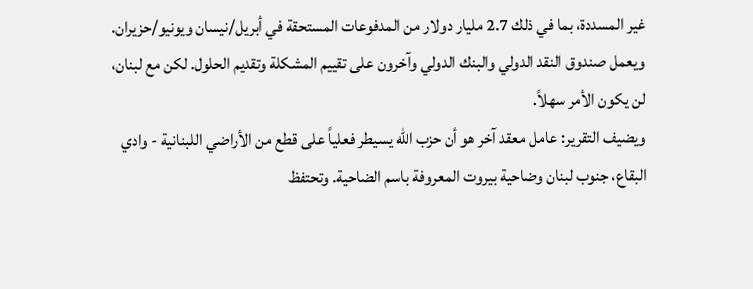غير المسددة، بما في ذلك 2.7 مليار دولار من المدفوعات المستحقة في أبريل/نيسان ويونيو/حزيران. ويعمل صندوق النقد الدولي والبنك الدولي وآخرون على تقييم المشكلة وتقديم الحلول. لكن مع لبنان، لن يكون الأمر سهلاً.
ويضيف التقرير: عامل معقد آخر هو أن حزب الله يسيطر فعلياً على قطع من الأراضي اللبنانية - وادي البقاع، جنوب لبنان وضاحية بيروت المعروفة باسم الضاحية. وتحتفظ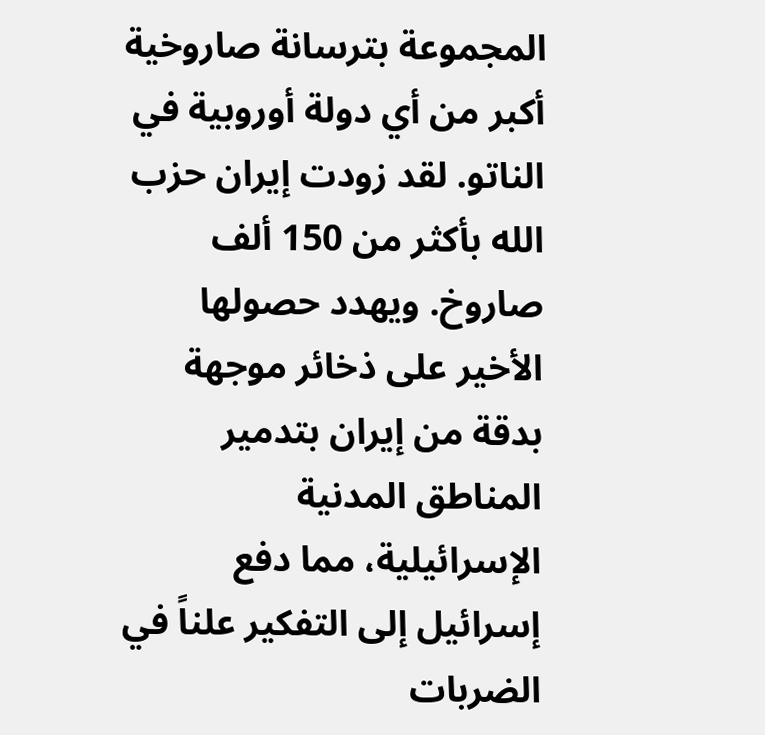المجموعة بترسانة صاروخية أكبر من أي دولة أوروبية في الناتو. لقد زودت إيران حزب الله بأكثر من 150 ألف صاروخ. ويهدد حصولها الأخير على ذخائر موجهة بدقة من إيران بتدمير المناطق المدنية الإسرائيلية، مما دفع إسرائيل إلى التفكير علناً في الضربات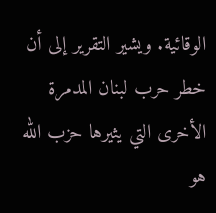الوقائية. ويشير التقرير إلى أن خطر حرب لبنان المدمرة الأخرى التي يثيرها حزب الله هو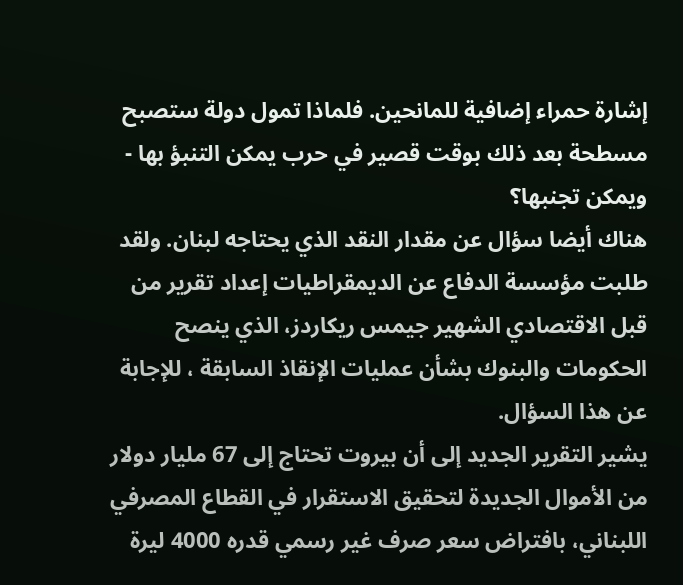إشارة حمراء إضافية للمانحين. فلماذا تمول دولة ستصبح مسطحة بعد ذلك بوقت قصير في حرب يمكن التنبؤ بها - ويمكن تجنبها؟
هناك أيضا سؤال عن مقدار النقد الذي يحتاجه لبنان. ولقد طلبت مؤسسة الدفاع عن الديمقراطيات إعداد تقرير من قبل الاقتصادي الشهير جيمس ريكاردز، الذي ينصح الحكومات والبنوك بشأن عمليات الإنقاذ السابقة ، للإجابة عن هذا السؤال.
يشير التقرير الجديد إلى أن بيروت تحتاج إلى 67 مليار دولار من الأموال الجديدة لتحقيق الاستقرار في القطاع المصرفي اللبناني، بافتراض سعر صرف غير رسمي قدره 4000 ليرة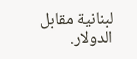لبنانية مقابل الدولار.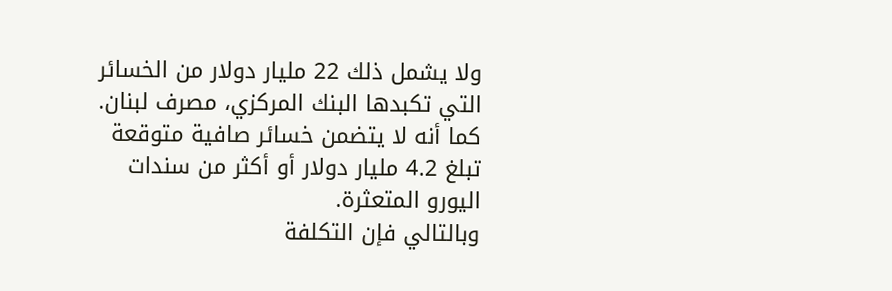ولا يشمل ذلك 22 مليار دولار من الخسائر التي تكبدها البنك المركزي، مصرف لبنان. كما أنه لا يتضمن خسائر صافية متوقعة تبلغ 4.2 مليار دولار أو أكثر من سندات اليورو المتعثرة.
وبالتالي فإن التكلفة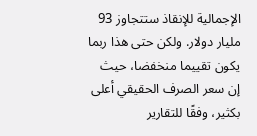الإجمالية للإنقاذ ستتجاوز 93 مليار دولار. ولكن حتى هذا ربما يكون تقييما منخفضا، حيث إن سعر الصرف الحقيقي أعلى بكثير، وفقًا للتقارير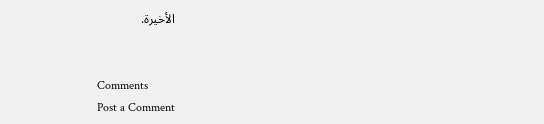الأخيرة.


Comments
Post a Comment